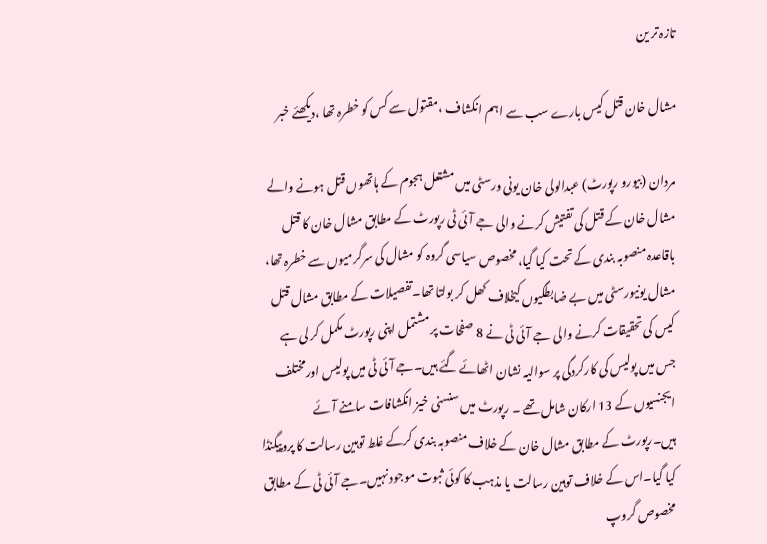تازہ تر ین

مشال خان قتل کیس بارے سب سے اہم انکشاف ،مقتول سے کس کو خطرہ تھا ،دیکھئے خبر

مردان (بیورو رپورٹ) عبدالولی خان یونی ورسٹی میں مشتعل ہجوم کے ہاتھوں قتل ہونے والے مشال خان کے قتل کی تفتیش کرنے والی جے آئی ٹی رپورٹ کے مطابق مشال خان کا قتل باقاعدہ منصوبہ بندی کے تحت کیا گیا، مخصوص سیاسی گروہ کو مشال کی سرگرمیوں سے خطرہ تھا، مشال یونیورسٹی میں بے ضابطگیوں کیخلاف کھل کر بولتا تھا۔تفصیلات کے مطابق مشال قتل کیس کی تحقیقات کرنے والی جے آئی ٹی نے 8 صفحات پر مشتمل اپنی رپورٹ مکمل کر لی ہے جس میں پولیس کی کارکردگی پر سوالیہ نشان اٹھائے گئے ہیں۔جے آئی ٹی میں پولیس اورمختلف ایجنسیوں کے 13 ارکان شامل تھے ۔ رپورٹ میں سنسنی خیز انکشافات سامنے آئے ہیں۔رپورٹ کے مطابق مشال خان کے خلاف منصوبہ بندی کرکے غلط توہین رسالت کا پروپیگنڈا کیا گیا۔اس کے خلاف توہین رسالت یا مذہب کا کوئی ثبوت موجود نہیں۔جے آئی ٹی کے مطابق مخصوص گروپ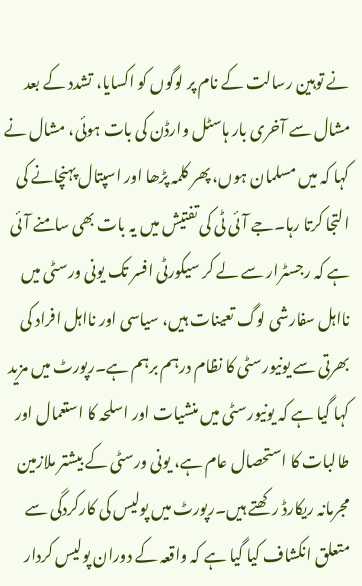نے توہین رسالت کے نام پر لوگوں کو اکسایا، تشدد کے بعد مشال سے آخری بار ہاسٹل وارڈن کی بات ہوئی، مشال نے کہا کہ میں مسلمان ہوں، پھر کلمہ پڑھا اور اسپتال پہنچانے کی التجا کرتا رہا۔جے آئی ٹی کی تفتیش میں یہ بات بھی سامنے آئی ہے کہ رجسٹرار سے لے کر سیکورٹی افسر تک یونی ورسٹی میں نااہل سفارشی لوگ تعینات ہیں، سیاسی اور نااہل افراد کی بھرتی سے یونیورسٹی کا نظام درہم برہم ہے۔رپورٹ میں مزید کہا گیا ہے کہ یونیورسٹی میں منشیات اور اسلحہ کا استعمال اور طالبات کا استحصال عام ہے، یونی ورسٹی کے بیشتر ملازمین مجرمانہ ریکارڈ رکھتے ہیں۔رپورٹ میں پولیس کی کارکردگی سے متعلق انکشاف کیا گیا ہے کہ واقعہ کے دوران پولیس کردار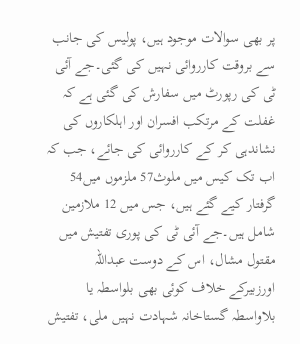پر بھی سوالات موجود ہیں، پولیس کی جانب سے بروقت کارروائی نہیں کی گئی۔جے آئی ٹی کی رپورٹ میں سفارش کی گئی ہے کہ غفلت کے مرتکب افسران اور اہلکاروں کی نشاندہی کر کے کارروائی کی جائے، جب کہ اب تک کیس میں ملوث57 ملزموں میں54 گرفتار کیے گئے ہیں، جس میں 12 ملازمین شامل ہیں۔جے آئی ٹی کی پوری تفتیش میں مقتول مشال، اس کے دوست عبداللہ اورزبیرکے خلاف کوئی بھی بلواسطہ یا بلاواسطہ گستاخانہ شہادت نہیں ملی، تفتیش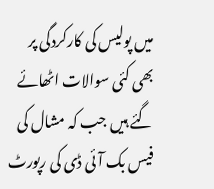میں پولیس کی کارکردگی پر بھی کئی سوالات اٹھائے گئے ہیں جب کہ مشال کی فیس بک آئی ڈی کی رپورٹ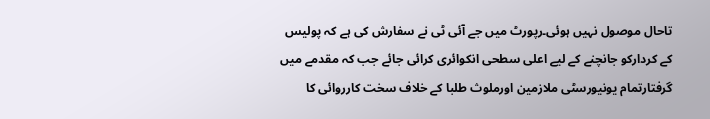تاحال موصول نہیں ہوئی۔رپورٹ میں جے آئی ٹی نے سفارش کی ہے کہ پولیس کے کردارکو جانچنے کے لیے اعلی سطحی انکوائری کرائی جائے جب کہ مقدمے میں گرفتارتمام یونیورسٹی ملازمین اورملوث طلبا کے خلاف سخت کارروائی کا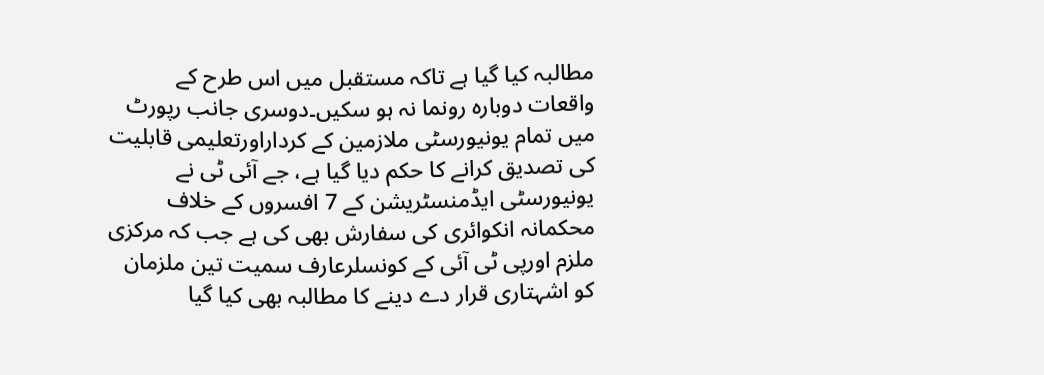مطالبہ کیا گیا ہے تاکہ مستقبل میں اس طرح کے واقعات دوبارہ رونما نہ ہو سکیں۔دوسری جانب رپورٹ میں تمام یونیورسٹی ملازمین کے کرداراورتعلیمی قابلیت کی تصدیق کرانے کا حکم دیا گیا ہے، جے آئی ٹی نے یونیورسٹی ایڈمنسٹریشن کے 7 افسروں کے خلاف محکمانہ انکوائری کی سفارش بھی کی ہے جب کہ مرکزی ملزم اورپی ٹی آئی کے کونسلرعارف سمیت تین ملزمان کو اشہتاری قرار دے دینے کا مطالبہ بھی کیا گیا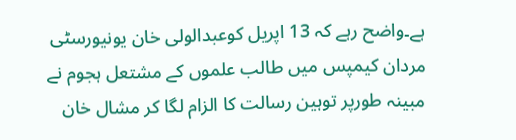ہے۔واضح رہے کہ 13 اپریل کوعبدالولی خان یونیورسٹی مردان کیمپس میں طالب علموں کے مشتعل ہجوم نے مبینہ طورپر توہین رسالت کا الزام لگا کر مشال خان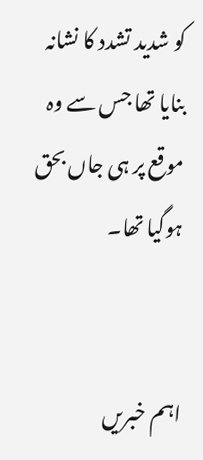کو شدید تشدد کا نشانہ بنایا تھا جس سے وہ موقع پر ہی جاں بحق ہوگیا تھا۔


اہم خبریں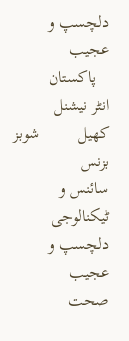دلچسپ و عجیب
   پاکستان       انٹر نیشنل          کھیل         شوبز          بزنس          سائنس و ٹیکنالوجی         دلچسپ و عجیب         صحت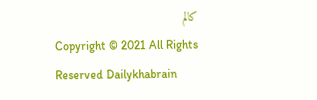کالم
Copyright © 2021 All Rights Reserved Dailykhabrain